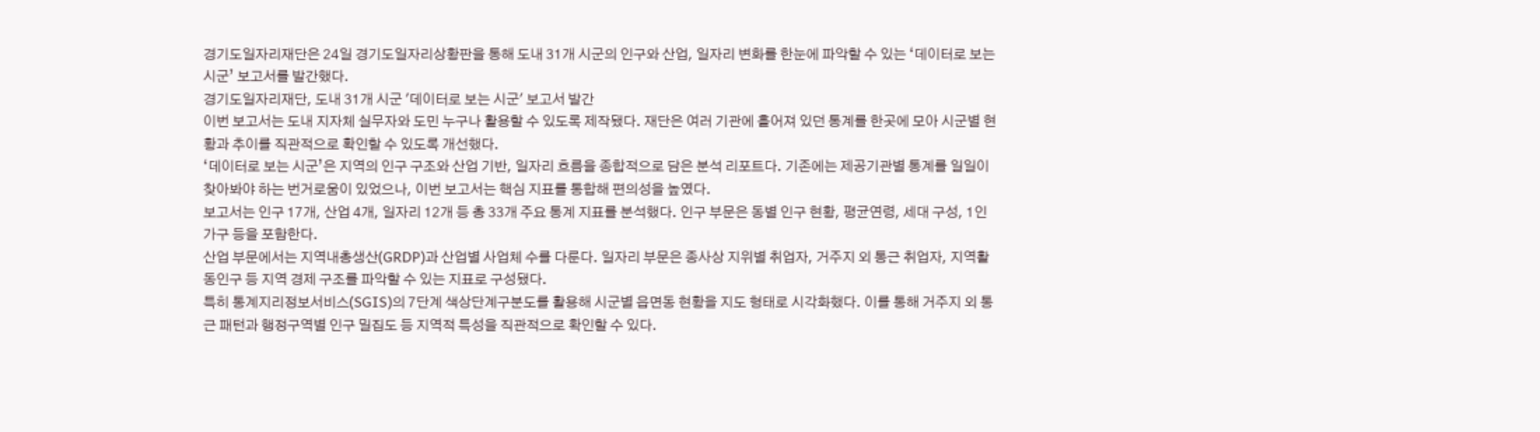경기도일자리재단은 24일 경기도일자리상황판을 통해 도내 31개 시군의 인구와 산업, 일자리 변화를 한눈에 파악할 수 있는 ‘데이터로 보는 시군’ 보고서를 발간했다.
경기도일자리재단, 도내 31개 시군 '데이터로 보는 시군' 보고서 발간
이번 보고서는 도내 지자체 실무자와 도민 누구나 활용할 수 있도록 제작됐다. 재단은 여러 기관에 흩어져 있던 통계를 한곳에 모아 시군별 현황과 추이를 직관적으로 확인할 수 있도록 개선했다.
‘데이터로 보는 시군’은 지역의 인구 구조와 산업 기반, 일자리 흐름을 종합적으로 담은 분석 리포트다. 기존에는 제공기관별 통계를 일일이 찾아봐야 하는 번거로움이 있었으나, 이번 보고서는 핵심 지표를 통합해 편의성을 높였다.
보고서는 인구 17개, 산업 4개, 일자리 12개 등 총 33개 주요 통계 지표를 분석했다. 인구 부문은 동별 인구 현황, 평균연령, 세대 구성, 1인 가구 등을 포함한다.
산업 부문에서는 지역내총생산(GRDP)과 산업별 사업체 수를 다룬다. 일자리 부문은 종사상 지위별 취업자, 거주지 외 통근 취업자, 지역활동인구 등 지역 경제 구조를 파악할 수 있는 지표로 구성됐다.
특히 통계지리정보서비스(SGIS)의 7단계 색상단계구분도를 활용해 시군별 읍면동 현황을 지도 형태로 시각화했다. 이를 통해 거주지 외 통근 패턴과 행정구역별 인구 밀집도 등 지역적 특성을 직관적으로 확인할 수 있다.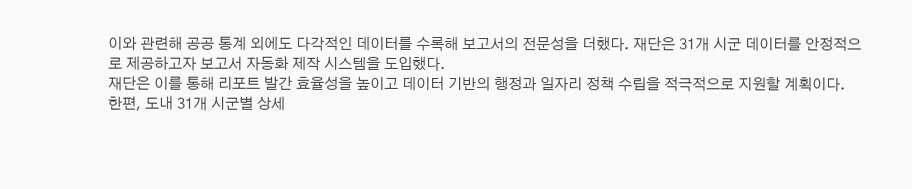이와 관련해 공공 통계 외에도 다각적인 데이터를 수록해 보고서의 전문성을 더했다. 재단은 31개 시군 데이터를 안정적으로 제공하고자 보고서 자동화 제작 시스템을 도입했다.
재단은 이를 통해 리포트 발간 효율성을 높이고 데이터 기반의 행정과 일자리 정책 수립을 적극적으로 지원할 계획이다.
한편, 도내 31개 시군별 상세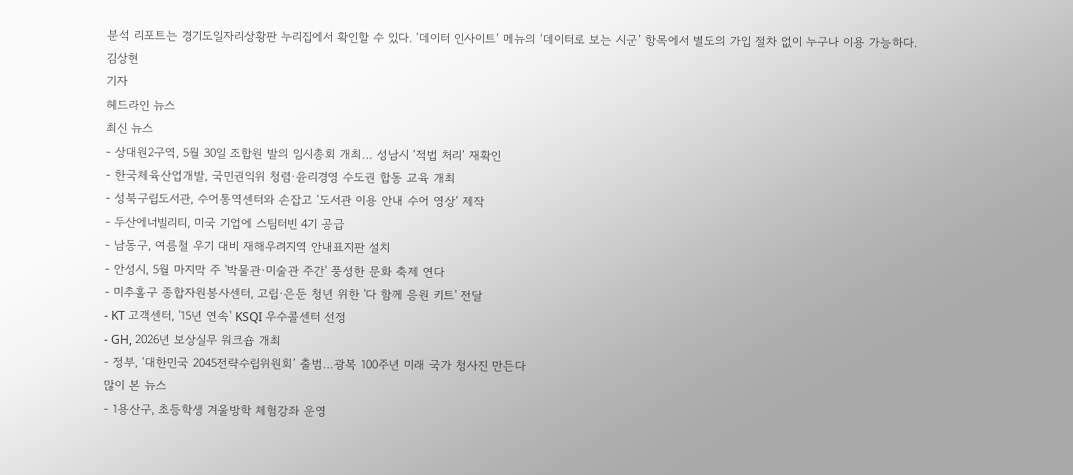분석 리포트는 경기도일자리상황판 누리집에서 확인할 수 있다. ‘데이터 인사이트’ 메뉴의 ‘데이터로 보는 시군’ 항목에서 별도의 가입 절차 없이 누구나 이용 가능하다.
김상현
기자
헤드라인 뉴스
최신 뉴스
- 상대원2구역, 5월 30일 조합원 발의 임시총회 개최… 성남시 ‘적법 처리’ 재확인
- 한국체육산업개발, 국민권익위 청렴·윤리경영 수도권 합동 교육 개최
- 성북구립도서관, 수어통역센터와 손잡고 ‘도서관 이용 안내 수어 영상’ 제작
- 두산에너빌리티, 미국 기업에 스팀터빈 4기 공급
- 남동구, 여름철 우기 대비 재해우려지역 안내표지판 설치
- 안성시, 5월 마지막 주 '박물관·미술관 주간' 풍성한 문화 축제 연다
- 미추홀구 종합자원봉사센터, 고립·은둔 청년 위한 '다 함께 응원 키트' 전달
- KT 고객센터, '15년 연속' KSQI 우수콜센터 선정
- GH, 2026년 보상실무 워크숍 개최
- 정부, ‘대한민국 2045전략수립위원회’ 출범…광복 100주년 미래 국가 청사진 만든다
많이 본 뉴스
- 1용산구, 초등학생 겨울방학 체험강좌 운영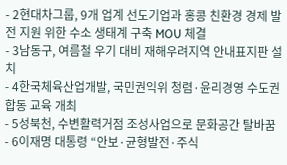- 2현대차그룹, 9개 업계 선도기업과 홍콩 친환경 경제 발전 지원 위한 수소 생태계 구축 MOU 체결
- 3남동구, 여름철 우기 대비 재해우려지역 안내표지판 설치
- 4한국체육산업개발, 국민권익위 청렴·윤리경영 수도권 합동 교육 개최
- 5성북천, 수변활력거점 조성사업으로 문화공간 탈바꿈
- 6이재명 대통령 “안보·균형발전·주식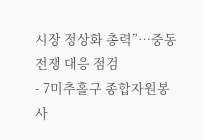시장 정상화 총력”…중동전쟁 대응 점검
- 7미추홀구 종합자원봉사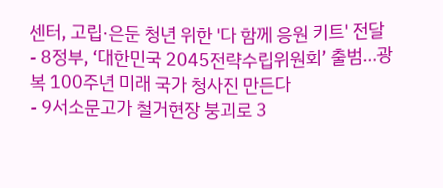센터, 고립·은둔 청년 위한 '다 함께 응원 키트' 전달
- 8정부, ‘대한민국 2045전략수립위원회’ 출범…광복 100주년 미래 국가 청사진 만든다
- 9서소문고가 철거현장 붕괴로 3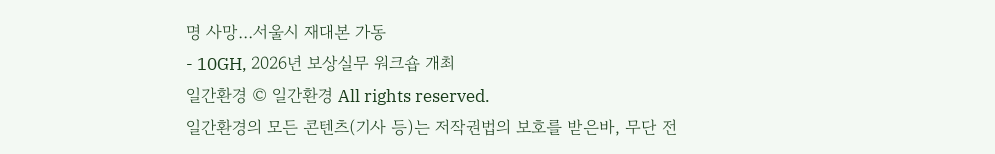명 사망…서울시 재대본 가동
- 10GH, 2026년 보상실무 워크숍 개최
일간환경 © 일간환경 All rights reserved.
일간환경의 모든 콘텐츠(기사 등)는 저작권법의 보호를 받은바, 무단 전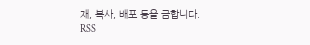재, 복사, 배포 등을 금합니다.
RSS